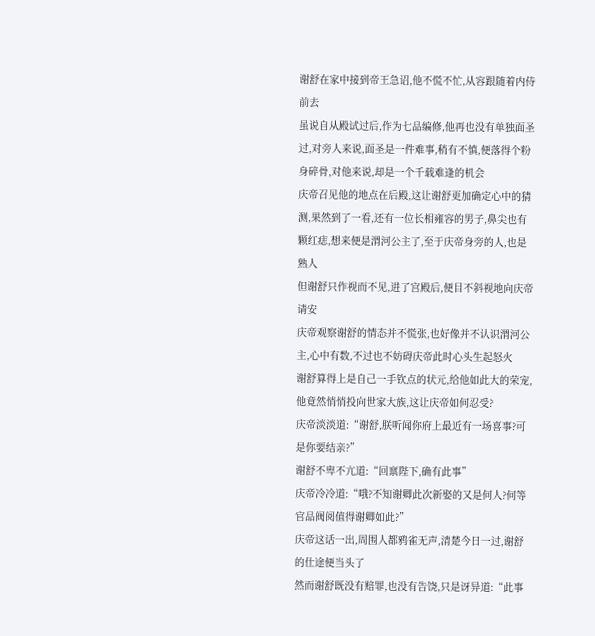谢舒在家中接到帝王急诏,他不慌不忙,从容跟随着内侍前去
虽说自从殿试过后,作为七品编修,他再也没有单独面圣过,对旁人来说,面圣是一件难事,稍有不慎,便落得个粉身碎骨,对他来说,却是一个千载难逢的机会
庆帝召见他的地点在后殿,这让谢舒更加确定心中的猜测,果然到了一看,还有一位长相雍容的男子,鼻尖也有颗红痣,想来便是渭河公主了,至于庆帝身旁的人,也是熟人
但谢舒只作视而不见,进了宫殿后,便目不斜视地向庆帝请安
庆帝观察谢舒的情态并不慌张,也好像并不认识渭河公主,心中有数,不过也不妨碍庆帝此时心头生起怒火
谢舒算得上是自己一手钦点的状元,给他如此大的荣宠,他竟然悄悄投向世家大族,这让庆帝如何忍受?
庆帝淡淡道:“谢舒,朕听闻你府上最近有一场喜事?可是你要结亲?”
谢舒不卑不亢道:“回禀陛下,确有此事”
庆帝冷冷道:“哦?不知谢卿此次新娶的又是何人?何等官品阀阅值得谢卿如此?”
庆帝这话一出,周围人都鸦雀无声,清楚今日一过,谢舒的仕途便当头了
然而谢舒既没有赔罪,也没有告饶,只是讶异道:“此事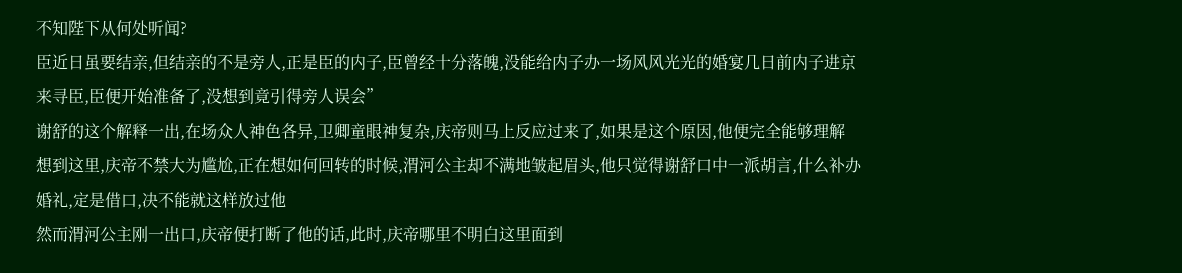不知陛下从何处听闻?
臣近日虽要结亲,但结亲的不是旁人,正是臣的内子,臣曾经十分落魄,没能给内子办一场风风光光的婚宴几日前内子进京来寻臣,臣便开始准备了,没想到竟引得旁人误会”
谢舒的这个解释一出,在场众人神色各异,卫卿童眼神复杂,庆帝则马上反应过来了,如果是这个原因,他便完全能够理解
想到这里,庆帝不禁大为尴尬,正在想如何回转的时候,渭河公主却不满地皱起眉头,他只觉得谢舒口中一派胡言,什么补办婚礼,定是借口,决不能就这样放过他
然而渭河公主刚一出口,庆帝便打断了他的话,此时,庆帝哪里不明白这里面到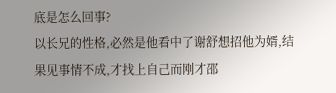底是怎么回事?
以长兄的性格,必然是他看中了谢舒想招他为婿,结果见事情不成,才找上自己而刚才邵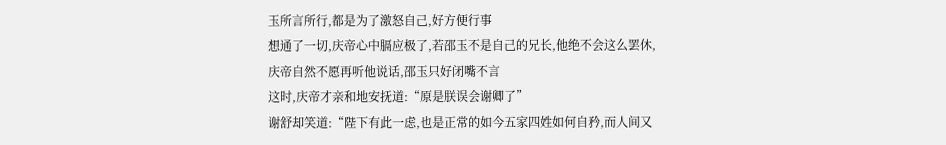玉所言所行,都是为了激怒自己,好方便行事
想通了一切,庆帝心中膈应极了,若邵玉不是自己的兄长,他绝不会这么罢休,庆帝自然不愿再听他说话,邵玉只好闭嘴不言
这时,庆帝才亲和地安抚道:“原是朕误会谢卿了”
谢舒却笑道:“陛下有此一虑,也是正常的如今五家四姓如何自矜,而人间又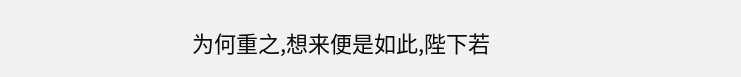为何重之,想来便是如此,陛下若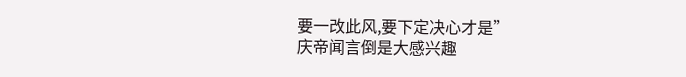要一改此风,要下定决心才是”
庆帝闻言倒是大感兴趣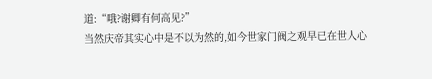道:“哦?谢卿有何高见?”
当然庆帝其实心中是不以为然的,如今世家门阀之观早已在世人心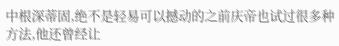中根深蒂固,绝不是轻易可以撼动的之前庆帝也试过很多种方法,他还曾经让